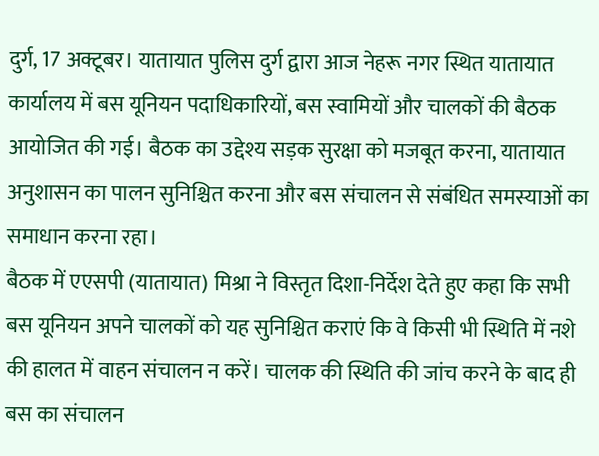दुर्ग, 17 अक्टूबर। यातायात पुलिस दुर्ग द्वारा आज नेहरू नगर स्थित यातायात कार्यालय में बस यूनियन पदाधिकारियों, बस स्वामियों और चालकों की बैठक आयोजित की गई। बैठक का उद्देश्य सड़क सुरक्षा को मजबूत करना, यातायात अनुशासन का पालन सुनिश्चित करना और बस संचालन से संबंधित समस्याओं का समाधान करना रहा।
बैठक में एएसपी (यातायात) मिश्रा ने विस्तृत दिशा-निर्देश देते हुए कहा कि सभी बस यूनियन अपने चालकों को यह सुनिश्चित कराएं कि वे किसी भी स्थिति में नशे की हालत में वाहन संचालन न करें। चालक की स्थिति की जांच करने के बाद ही बस का संचालन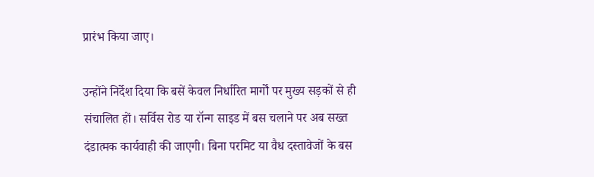प्रारंभ किया जाए।

उन्होंने निर्देश दिया कि बसें केवल निर्धारित मार्गों पर मुख्य सड़कों से ही संचालित हों। सर्विस रोड या रॉन्ग साइड में बस चलाने पर अब सख्त दंडात्मक कार्यवाही की जाएगी। बिना परमिट या वैध दस्तावेजों के बस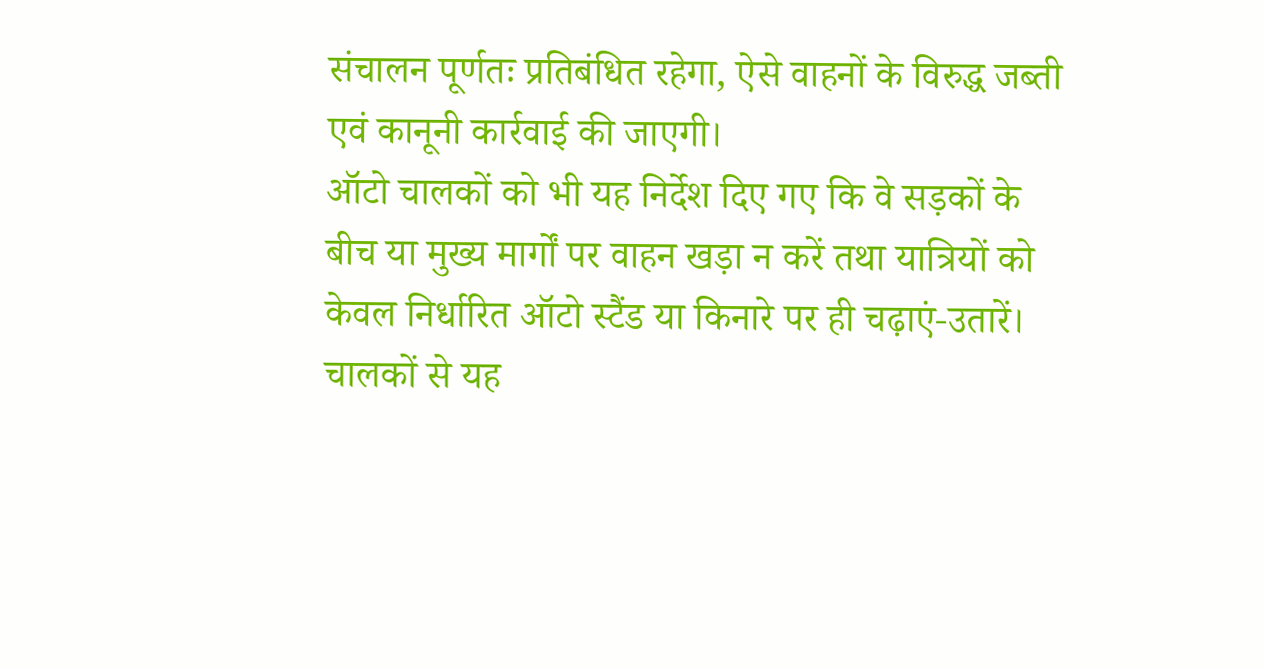संचालन पूर्णतः प्रतिबंधित रहेगा, ऐसे वाहनों के विरुद्ध जब्ती एवं कानूनी कार्रवाई की जाएगी।
ऑटो चालकों को भी यह निर्देश दिए गए कि वे सड़कों के बीच या मुख्य मार्गों पर वाहन खड़ा न करें तथा यात्रियों को केवल निर्धारित ऑटो स्टैंड या किनारे पर ही चढ़ाएं-उतारें। चालकों से यह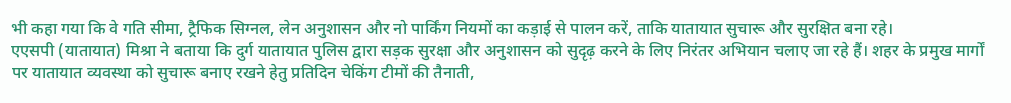भी कहा गया कि वे गति सीमा, ट्रैफिक सिग्नल, लेन अनुशासन और नो पार्किंग नियमों का कड़ाई से पालन करें, ताकि यातायात सुचारू और सुरक्षित बना रहे।
एएसपी (यातायात) मिश्रा ने बताया कि दुर्ग यातायात पुलिस द्वारा सड़क सुरक्षा और अनुशासन को सुदृढ़ करने के लिए निरंतर अभियान चलाए जा रहे हैं। शहर के प्रमुख मार्गों पर यातायात व्यवस्था को सुचारू बनाए रखने हेतु प्रतिदिन चेकिंग टीमों की तैनाती,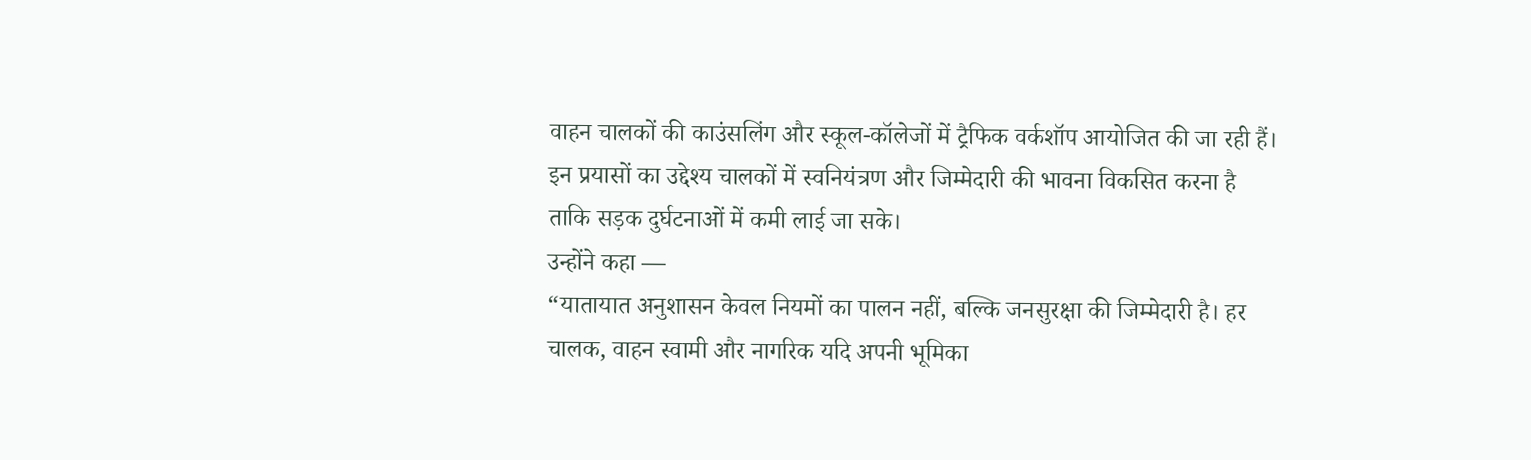वाहन चालकों की काउंसलिंग और स्कूल-कॉलेजों में ट्रैफिक वर्कशॉप आयोजित की जा रही हैं। इन प्रयासों का उद्देश्य चालकों में स्वनियंत्रण और जिम्मेदारी की भावना विकसित करना है ताकि सड़क दुर्घटनाओं में कमी लाई जा सके।
उन्होंने कहा —
“यातायात अनुशासन केवल नियमों का पालन नहीं, बल्कि जनसुरक्षा की जिम्मेदारी है। हर चालक, वाहन स्वामी और नागरिक यदि अपनी भूमिका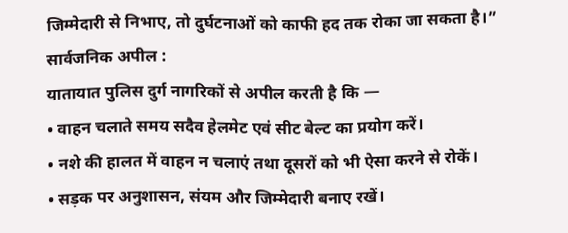जिम्मेदारी से निभाए, तो दुर्घटनाओं को काफी हद तक रोका जा सकता है।”
सार्वजनिक अपील :
यातायात पुलिस दुर्ग नागरिकों से अपील करती है कि —
• वाहन चलाते समय सदैव हेलमेट एवं सीट बेल्ट का प्रयोग करें।
• नशे की हालत में वाहन न चलाएं तथा दूसरों को भी ऐसा करने से रोकें।
• सड़क पर अनुशासन, संयम और जिम्मेदारी बनाए रखें।